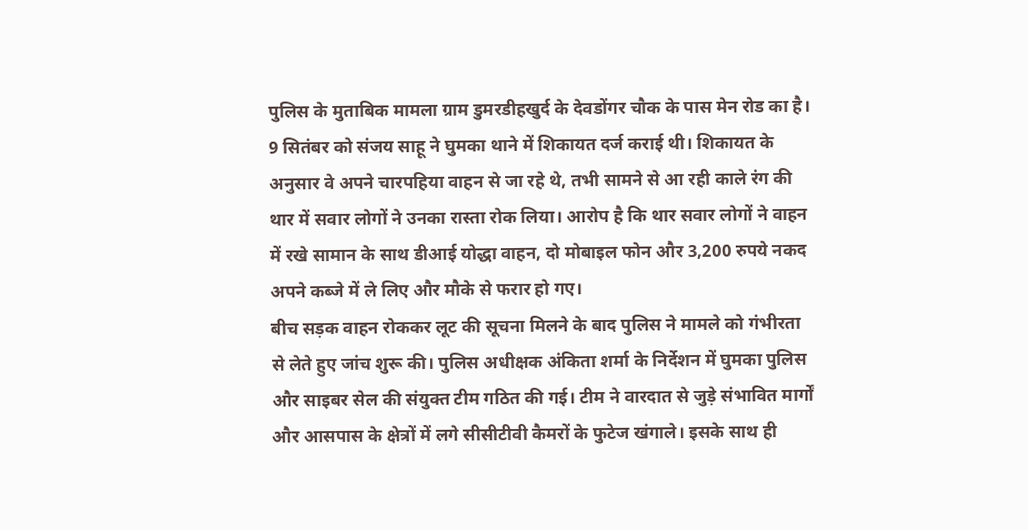पुलिस के मुताबिक मामला ग्राम डुमरडीहखुर्द के देवडोंगर चौक के पास मेन रोड का है। 9 सितंबर को संजय साहू ने घुमका थाने में शिकायत दर्ज कराई थी। शिकायत के अनुसार वे अपने चारपहिया वाहन से जा रहे थे, तभी सामने से आ रही काले रंग की थार में सवार लोगों ने उनका रास्ता रोक लिया। आरोप है कि थार सवार लोगों ने वाहन में रखे सामान के साथ डीआई योद्धा वाहन, दो मोबाइल फोन और 3,200 रुपये नकद अपने कब्जे में ले लिए और मौके से फरार हो गए।
बीच सड़क वाहन रोककर लूट की सूचना मिलने के बाद पुलिस ने मामले को गंभीरता से लेते हुए जांच शुरू की। पुलिस अधीक्षक अंकिता शर्मा के निर्देशन में घुमका पुलिस और साइबर सेल की संयुक्त टीम गठित की गई। टीम ने वारदात से जुड़े संभावित मार्गों और आसपास के क्षेत्रों में लगे सीसीटीवी कैमरों के फुटेज खंगाले। इसके साथ ही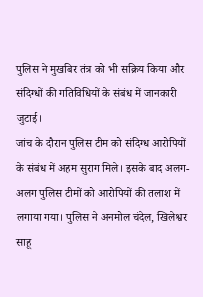पुलिस ने मुखबिर तंत्र को भी सक्रिय किया और संदिग्धों की गतिविधियों के संबंध में जानकारी जुटाई।
जांच के दौरान पुलिस टीम को संदिग्ध आरोपियों के संबंध में अहम सुराग मिले। इसके बाद अलग-अलग पुलिस टीमों को आरोपियों की तलाश में लगाया गया। पुलिस ने अनमोल चंदेल, खिलेश्वर साहू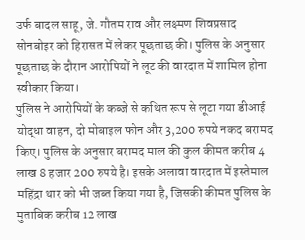उर्फ बादल साहू, जे. गौतम राव और लक्ष्मण शिवप्रसाद सोनबोइर को हिरासत में लेकर पूछताछ की। पुलिस के अनुसार पूछताछ के दौरान आरोपियों ने लूट की वारदात में शामिल होना स्वीकार किया।
पुलिस ने आरोपियों के कब्जे से कथित रूप से लूटा गया डीआई योद्धा वाहन, दो मोबाइल फोन और 3,200 रुपये नकद बरामद किए। पुलिस के अनुसार बरामद माल की कुल कीमत करीब 4 लाख 8 हजार 200 रुपये है। इसके अलावा वारदात में इस्तेमाल महिंद्रा थार को भी जब्त किया गया है, जिसकी कीमत पुलिस के मुताबिक करीब 12 लाख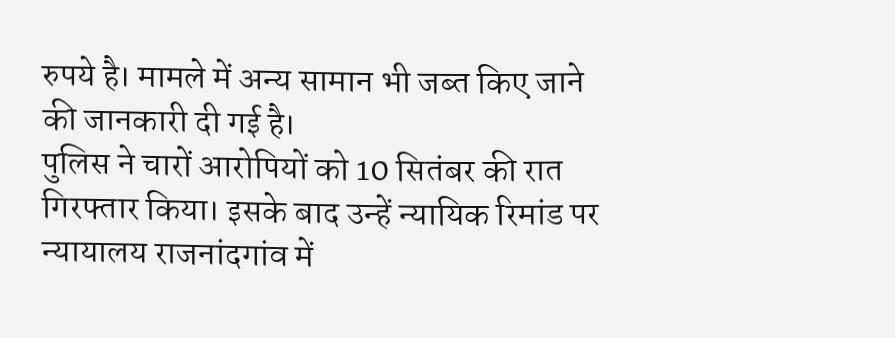रुपये है। मामले में अन्य सामान भी जब्त किए जाने की जानकारी दी गई है।
पुलिस ने चारों आरोपियों को 10 सितंबर की रात गिरफ्तार किया। इसके बाद उन्हें न्यायिक रिमांड पर न्यायालय राजनांदगांव में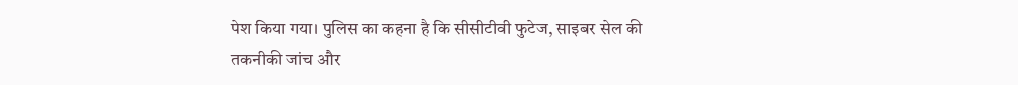पेश किया गया। पुलिस का कहना है कि सीसीटीवी फुटेज, साइबर सेल की तकनीकी जांच और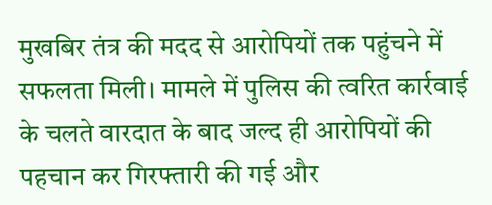मुखबिर तंत्र की मदद से आरोपियों तक पहुंचने में सफलता मिली। मामले में पुलिस की त्वरित कार्रवाई के चलते वारदात के बाद जल्द ही आरोपियों की पहचान कर गिरफ्तारी की गई और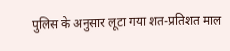पुलिस के अनुसार लूटा गया शत-प्रतिशत माल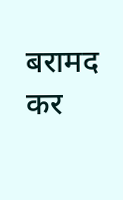बरामद कर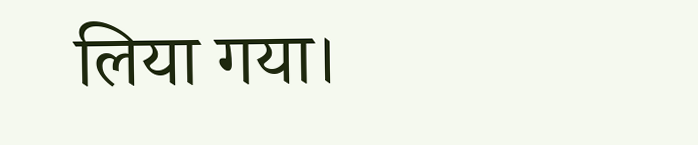लिया गया।